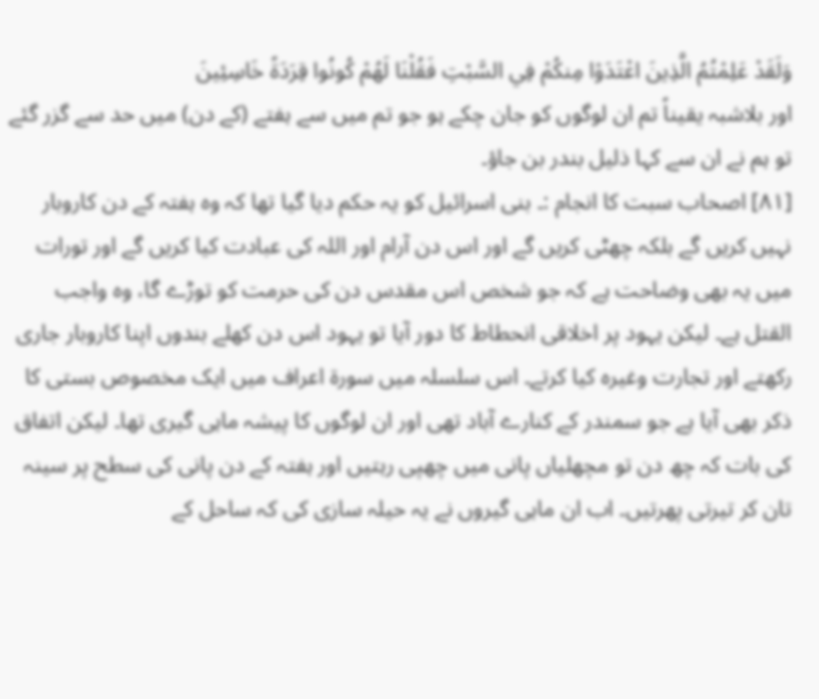وَلَقَدْ عَلِمْتُمُ الَّذِينَ اعْتَدَوْا مِنكُمْ فِي السَّبْتِ فَقُلْنَا لَهُمْ كُونُوا قِرَدَةً خَاسِئِينَ
اور بلاشبہ یقیناً تم ان لوگوں کو جان چکے ہو جو تم میں سے ہفتے (کے دن) میں حد سے گزر گئے تو ہم نے ان سے کہا ذلیل بندر بن جاؤ۔
[٨١] اصحاب سبت کا انجام :۔ بنی اسرائیل کو یہ حکم دیا گیا تھا کہ وہ ہفتہ کے دن کاروبار نہیں کریں گے بلکہ چھٹی کریں گے اور اس دن آرام اور اللہ کی عبادت کیا کریں گے اور تورات میں یہ بھی وضاحت ہے کہ جو شخص اس مقدس دن کی حرمت کو توڑے گا، وہ واجب القتل ہے۔ لیکن یہود پر اخلاقی انحطاط کا دور آیا تو یہود اس دن کھلے بندوں اپنا کاروبار جاری رکھتے اور تجارت وغیرہ کیا کرتے۔ اس سلسلہ میں سورۃ اعراف میں ایک مخصوص بستی کا ذکر بھی آیا ہے جو سمندر کے کنارے آباد تھی اور ان لوگوں کا پیشہ ماہی گیری تھا۔ لیکن اتفاق کی بات کہ چھ دن تو مچھلیاں پانی میں چھپی رہتیں اور ہفتہ کے دن پانی کی سطح پر سینہ تان کر تیرتی پھرتیں۔ اب ان ماہی گیروں نے یہ حیلہ سازی کی کہ ساحل کے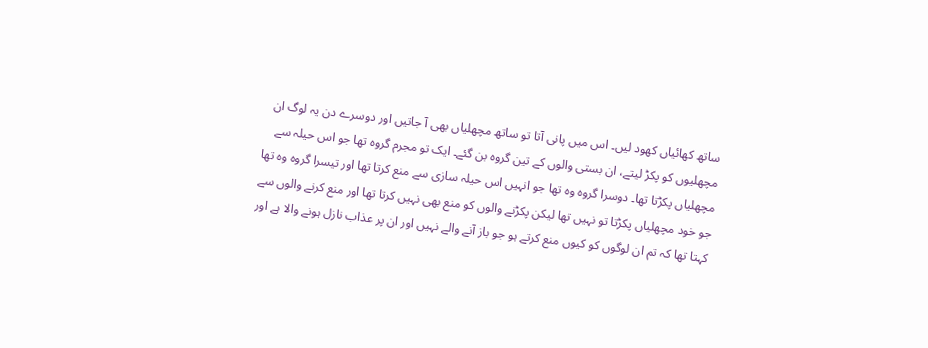ساتھ کھائیاں کھود لیں۔ اس میں پانی آتا تو ساتھ مچھلیاں بھی آ جاتیں اور دوسرے دن یہ لوگ ان مچھلیوں کو پکڑ لیتے، ان بستی والوں کے تین گروہ بن گئے۔ ایک تو مجرم گروہ تھا جو اس حیلہ سے مچھلیاں پکڑتا تھا۔ دوسرا گروہ وہ تھا جو انہیں اس حیلہ سازی سے منع کرتا تھا اور تیسرا گروہ وہ تھا جو خود مچھلیاں پکڑتا تو نہیں تھا لیکن پکڑنے والوں کو منع بھی نہیں کرتا تھا اور منع کرنے والوں سے کہتا تھا کہ تم ان لوگوں کو کیوں منع کرتے ہو جو باز آنے والے نہیں اور ان پر عذاب نازل ہونے والا ہے اور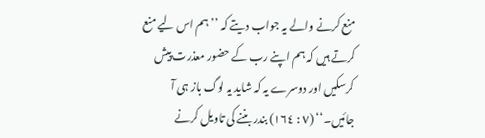منع کرنے والے یہ جواب دیتے کہ ’’ہم اس لیے منع کرتے ہیں کہ ہم اپنے رب کے حضور معذرت پیش کرسکیں اور دوسرے یہ کہ شاید یہ لوگ باز ہی آ جائیں۔‘‘ (٧ : ١٦٤) بندر بننے کی تاویل کرنے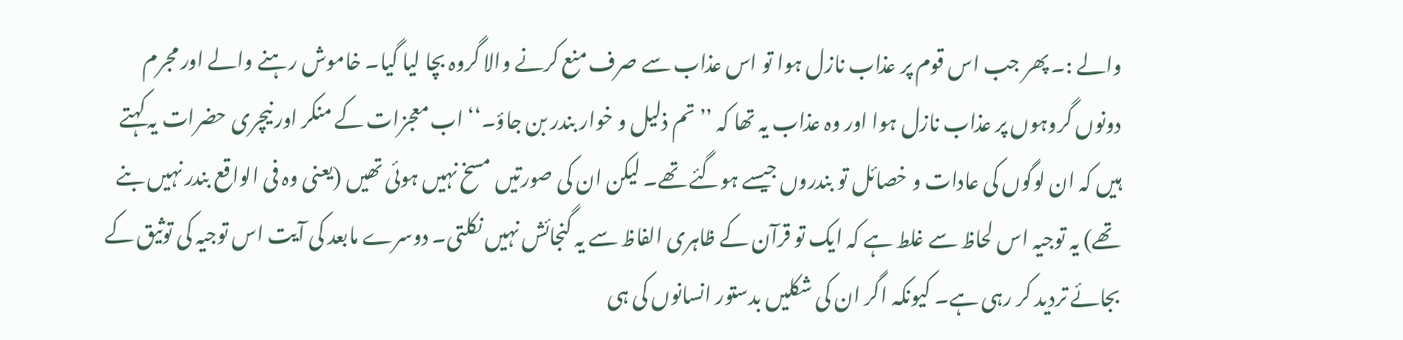والے :۔ پھر جب اس قوم پر عذاب نازل ہوا تو اس عذاب سے صرف منع کرنے والا گروہ بچا لیا گیا۔ خاموش رہنے والے اور مجرم دونوں گروہوں پر عذاب نازل ہوا اور وہ عذاب یہ تھا کہ ’’تم ذلیل و خوار بندر بن جاؤ۔‘‘ اب معجزات کے منکر اور نیچری حضرات یہ کہتے ہیں کہ ان لوگوں کی عادات و خصائل تو بندروں جیسے ہوگئے تھے۔ لیکن ان کی صورتیں مسخ نہیں ہوئی تھیں (یعنی وہ فی الواقع بندر نہیں بنے تھے) یہ توجیہ اس لحاظ سے غلط ہے کہ ایک تو قرآن کے ظاہری الفاظ سے یہ گنجائش نہیں نکلتی۔ دوسرے مابعد کی آیت اس توجیہ کی توثیق کے بجائے تردید کر رہی ہے۔ کیونکہ اگر ان کی شکلیں بدستور انسانوں کی ہی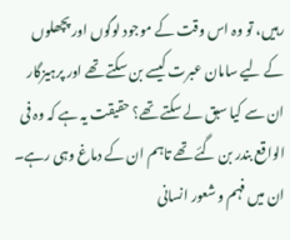رہیں، تو وہ اس وقت کے موجود لوگوں اور پچھلوں کے لیے سامان عبرت کیسے بن سکتے تھے اور پرہیزگار ان سے کیا سبق لے سکتے تھے؟ حقیقت یہ ہے کہ وہ فی الواقع بندر بن گئے تھے تاہم ان کے دماغ وہی رہے۔ ان میں فہم و شعور انسانی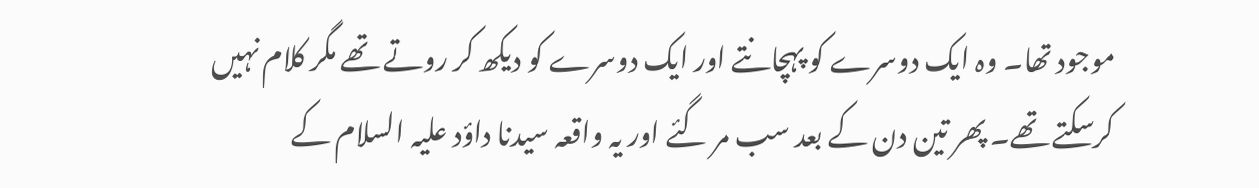موجود تھا۔ وہ ایک دوسرے کو پہچانتے اور ایک دوسرے کو دیکھ کر روتے تھے مگر کلام نہیں کرسکتے تھے۔ پھر تین دن کے بعد سب مر گئے اور یہ واقعہ سیدنا داؤد علیہ السلام کے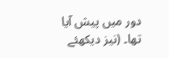دور میں پیش آیا تھا۔ (نیز دیکھئے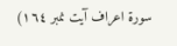سورۃ اعراف آیت نمبر ١٦٤)